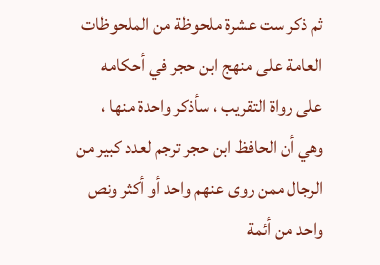ثم ذكر ست عشرة ملحوظة من الملحوظات العامة على منهج ابن حجر في أحكامه على رواة التقريب ، سأذكر واحدة منها ، وهي أن الحافظ ابن حجر ترجم لعدد كبير من الرجال ممن روى عنهم واحد أو أكثر ونص واحد من أئمة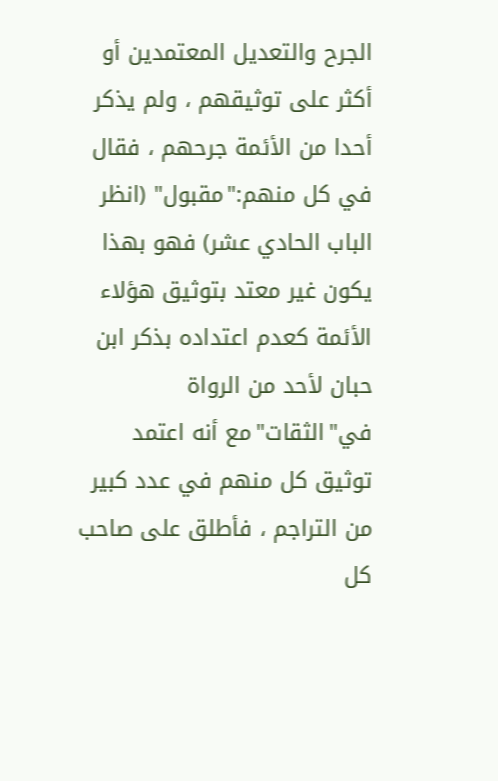الجرح والتعديل المعتمدين أو أكثر على توثيقهم ، ولم يذكر أحدا من الأئمة جرحهم ، فقال في كل منهم:"مقبول" (انظر الباب الحادي عشر) فهو بهذا يكون غير معتد بتوثيق هؤلاء الأئمة كعدم اعتداده بذكر ابن حبان لأحد من الرواة في"الثقات"مع أنه اعتمد توثيق كل منهم في عدد كبير من التراجم ، فأطلق على صاحب كل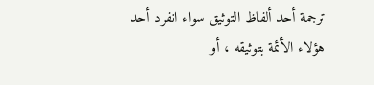ترجمة أحد ألفاظ التوثيق سواء انفرد أحد هؤلاء الأئمة بتوثيقه ، أو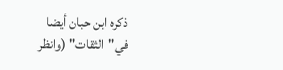ذكره ابن حبان أيضا في"الثقات" (وانظر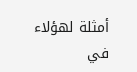أمثلة لهؤلاء في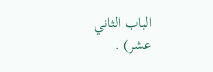الباب الثاني عشر) .